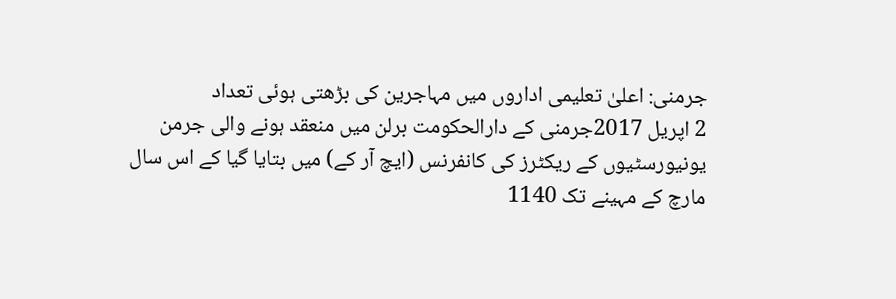جرمنی: اعلیٰ تعلیمی اداروں میں مہاجرین کی بڑھتی ہوئی تعداد
2 اپریل 2017جرمنی کے دارالحکومت برلن میں منعقد ہونے والی جرمن یونیورسٹیوں کے ریکٹرز کی کانفرنس (ایچ آر کے) میں بتایا گیا کے اس سال مارچ کے مہینے تک 1140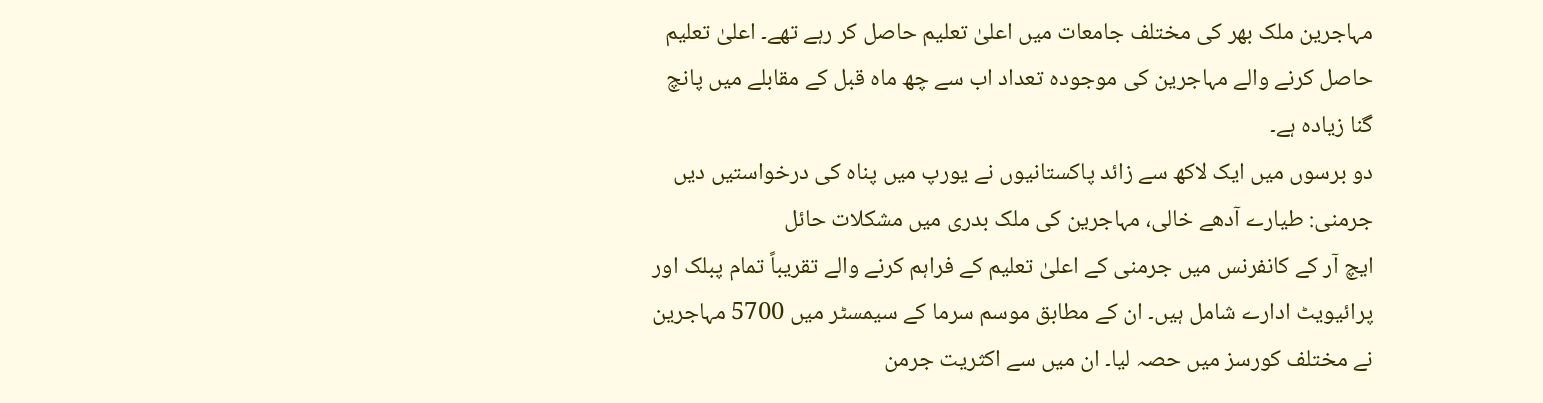مہاجرین ملک بھر کی مختلف جامعات میں اعلیٰ تعلیم حاصل کر رہے تھے۔ اعلیٰ تعلیم حاصل کرنے والے مہاجرین کی موجودہ تعداد اب سے چھ ماہ قبل کے مقابلے میں پانچ گنا زیادہ ہے۔
دو برسوں میں ایک لاکھ سے زائد پاکستانیوں نے یورپ میں پناہ کی درخواستیں دیں
جرمنی: طیارے آدھے خالی، مہاجرین کی ملک بدری میں مشکلات حائل
ایچ آر کے کانفرنس میں جرمنی کے اعلیٰ تعلیم کے فراہم کرنے والے تقریباً تمام پبلک اور پرائیویٹ ادارے شامل ہیں۔ ان کے مطابق موسم سرما کے سیمسٹر میں 5700 مہاجرین نے مختلف کورسز میں حصہ لیا۔ ان میں سے اکثریت جرمن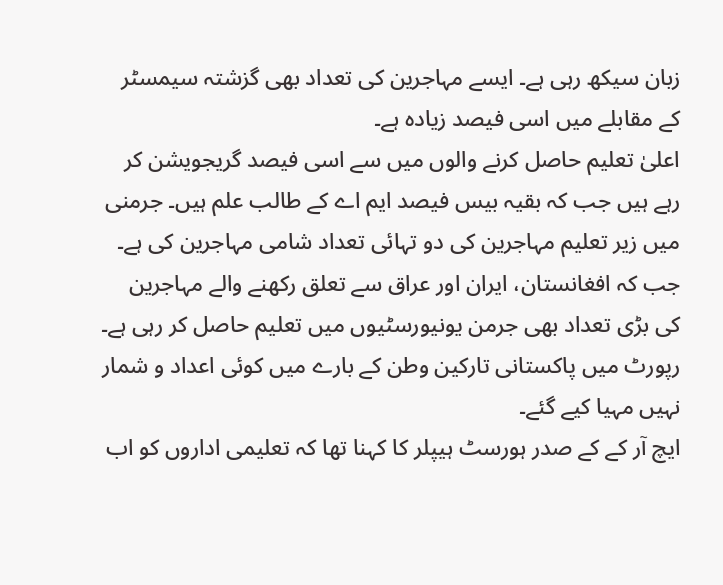زبان سیکھ رہی ہے۔ ایسے مہاجرین کی تعداد بھی گزشتہ سیمسٹر کے مقابلے میں اسی فیصد زیادہ ہے۔
اعلیٰ تعلیم حاصل کرنے والوں میں سے اسی فیصد گریجویشن کر رہے ہیں جب کہ بقیہ بیس فیصد ایم اے کے طالب علم ہیں۔ جرمنی میں زیر تعلیم مہاجرین کی دو تہائی تعداد شامی مہاجرین کی ہے۔ جب کہ افغانستان، ایران اور عراق سے تعلق رکھنے والے مہاجرین کی بڑی تعداد بھی جرمن یونیورسٹیوں میں تعلیم حاصل کر رہی ہے۔ رپورٹ میں پاکستانی تارکین وطن کے بارے میں کوئی اعداد و شمار نہیں مہیا کیے گئے۔
ایچ آر کے کے صدر ہورسٹ ہیپلر کا کہنا تھا کہ تعلیمی اداروں کو اب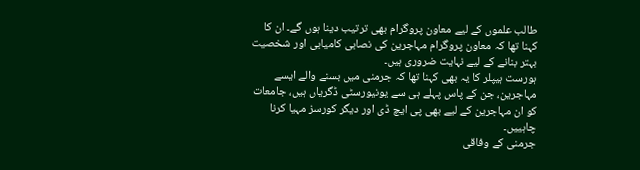طالب علموں کے لیے معاون پروگرام بھی ترتیب دینا ہوں گے۔ ان کا کہنا تھا کہ معاون پروگرام مہاجرین کی نصابی کامیابی اور شخصیت بہتر بنانے کے لیے نہایت ضروری ہیں۔
ہورست ہیپلر کا یہ بھی کہنا تھا کہ جرمنی میں بسنے والے ایسے مہاجرین، جن کے پاس پہلے ہی سے یونیورسٹی ڈگریاں ہیں، جامعات کو ان مہاجرین کے لیے بھی پی ایچ ڈی اور دیگر کورسز مہیا کرنا چاہییں۔
جرمنی کے وفاقی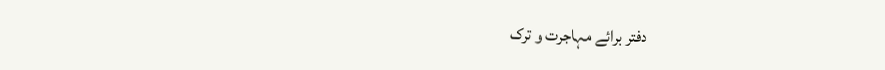دفتر برائے مہاجرت و ترک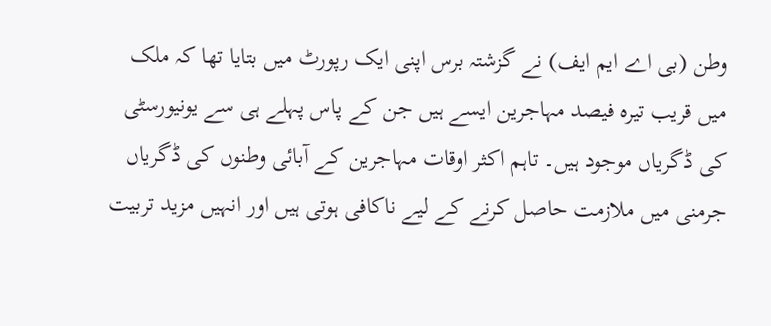وطن (بی اے ایم ایف) نے گزشتہ برس اپنی ایک رپورٹ میں بتایا تھا کہ ملک میں قریب تیرہ فیصد مہاجرین ایسے ہیں جن کے پاس پہلے ہی سے یونیورسٹی کی ڈگریاں موجود ہیں۔ تاہم اکثر اوقات مہاجرین کے آبائی وطنوں کی ڈگریاں جرمنی میں ملازمت حاصل کرنے کے لیے ناکافی ہوتی ہیں اور انہیں مزید تربیت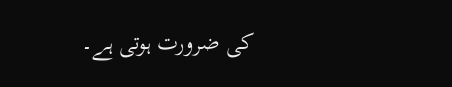کی ضرورت ہوتی ہے۔